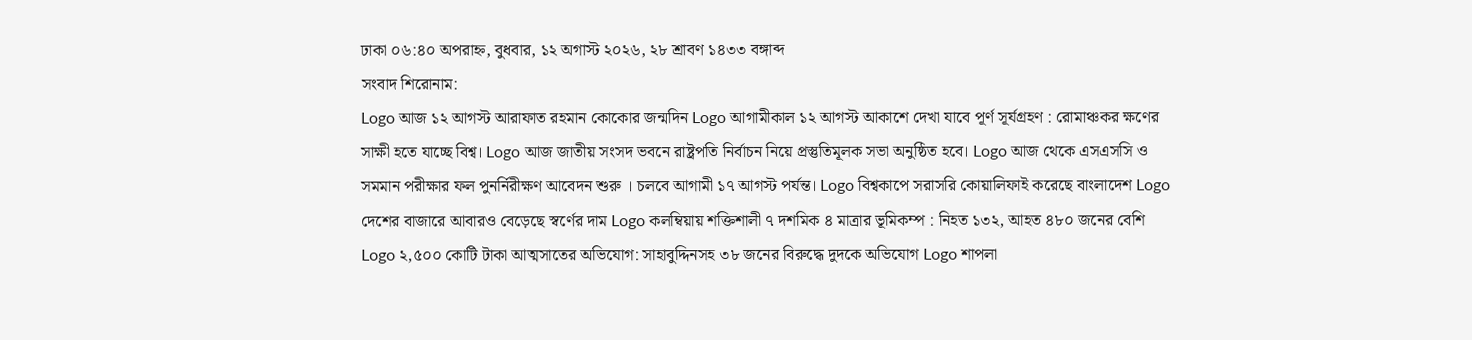ঢাকা ০৬:৪০ অপরাহ্ন, বুধবার, ১২ অগাস্ট ২০২৬, ২৮ শ্রাবণ ১৪৩৩ বঙ্গাব্দ
সংবাদ শিরোনাম:
Logo আজ ১২ আগস্ট আরাফাত রহমান কোকোর জন্মদিন Logo আগামীকাল ১২ আগস্ট আকাশে দেখা যাবে পূর্ণ সূর্যগ্রহণ : রোমাঞ্চকর ক্ষণের সাক্ষী হতে যাচ্ছে বিশ্ব। Logo আজ জাতীয় সংসদ ভবনে রাষ্ট্রপতি নির্বাচন নিয়ে প্রস্তুতিমূলক সভা অনুষ্ঠিত হবে। Logo আজ থেকে এসএসসি ও সমমান পরীক্ষার ফল পুনর্নিরীক্ষণ আবেদন শুরু । চলবে আগামী ১৭ আগস্ট পর্যন্ত। Logo বিশ্বকাপে সরাসরি কোয়ালিফাই করেছে বাংলাদেশ Logo দেশের বাজারে আবারও বেড়েছে স্বর্ণের দাম Logo কলম্বিয়ায় শক্তিশালী ৭ দশমিক ৪ মাত্রার ভূমিকম্প : নিহত ১৩২, আহত ৪৮০ জনের বেশি Logo ২,৫০০ কোটি টাকা আত্মসাতের অভিযোগ: সাহাবুদ্দিনসহ ৩৮ জনের বিরুদ্ধে দুদকে অভিযোগ Logo শাপলা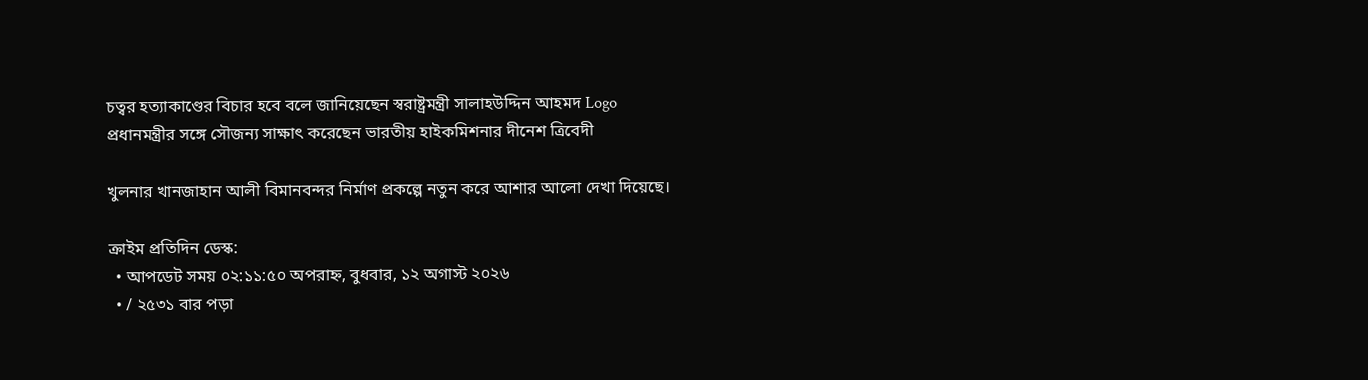চত্বর হত্যাকাণ্ডের বিচার হবে বলে জানিয়েছেন স্বরাষ্ট্রমন্ত্রী সালাহউদ্দিন আহমদ Logo প্রধানমন্ত্রীর সঙ্গে সৌজন্য সাক্ষাৎ করেছেন ভারতীয় হাইকমিশনার দীনেশ ত্রিবেদী

খুলনার খানজাহান আলী বিমানবন্দর নির্মাণ প্রকল্পে নতুন করে আশার আলো দেখা দিয়েছে।

ক্রাইম প্রতিদিন ডেস্ক:
  • আপডেট সময় ০২:১১:৫০ অপরাহ্ন, বুধবার, ১২ অগাস্ট ২০২৬
  • / ২৫৩১ বার পড়া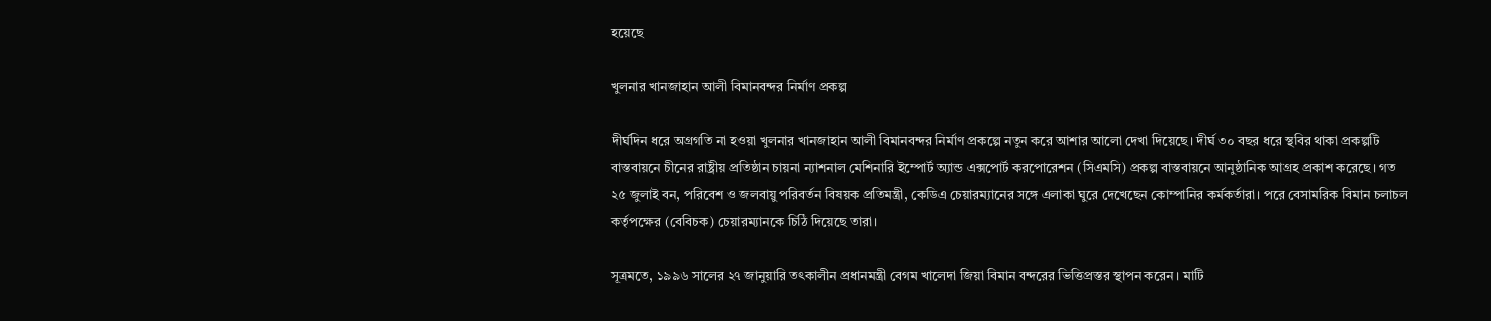হয়েছে

খুলনার খানজাহান আলী বিমানবন্দর নির্মাণ প্রকল্প

দীর্ঘদিন ধরে অগ্রগতি না হওয়া খুলনার খানজাহান আলী বিমানবন্দর নির্মাণ প্রকল্পে নতুন করে আশার আলো দেখা দিয়েছে। দীর্ঘ ৩০ বছর ধরে স্থবির থাকা প্রকল্পটি বাস্তবায়নে চীনের রাষ্ট্রীয় প্রতিষ্ঠান চায়না ন্যাশনাল মেশিনারি ইম্পোর্ট অ্যান্ড এক্সপোর্ট করপোরেশন (সিএমসি) প্রকল্প বাস্তবায়নে আনুষ্ঠানিক আগ্রহ প্রকাশ করেছে। গত ২৫ জুলাই বন, পরিবেশ ও জলবায়ু পরিবর্তন বিষয়ক প্রতিমন্ত্রী, কেডিএ চেয়ারম্যানের সঙ্গে এলাকা ঘুরে দেখেছেন কোম্পানির কর্মকর্তারা। পরে বেসামরিক বিমান চলাচল কর্তৃপক্ষের (বেবিচক) চেয়ারম্যানকে চিঠি দিয়েছে তারা।

সূত্রমতে, ১৯৯৬ সালের ২৭ জানুয়ারি তৎকালীন প্রধানমন্ত্রী বেগম খালেদা জিয়া বিমান বন্দরের ভিত্তিপ্রস্তর স্থাপন করেন। মাটি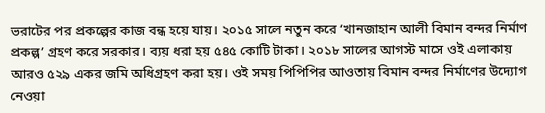ভরাটের পর প্রকল্পের কাজ বন্ধ হয়ে যায়। ২০১৫ সালে নতুন করে ‘খানজাহান আলী বিমান বন্দর নির্মাণ প্রকল্প’ গ্রহণ করে সরকার। ব্যয় ধরা হয় ৫৪৫ কোটি টাকা। ২০১৮ সালের আগস্ট মাসে ওই এলাকায় আরও ৫২৯ একর জমি অধিগ্রহণ করা হয়। ওই সময় পিপিপির আওতায় বিমান বন্দর নির্মাণের উদ্যোগ নেওয়া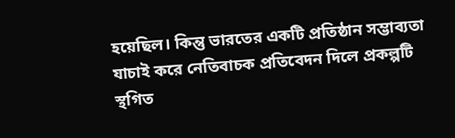হয়েছিল। কিন্তু ভারতের একটি প্রতিষ্ঠান সম্ভাব্যতা যাচাই করে নেতিবাচক প্রতিবেদন দিলে প্রকল্পটি স্থগিত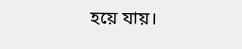হয়ে যায়।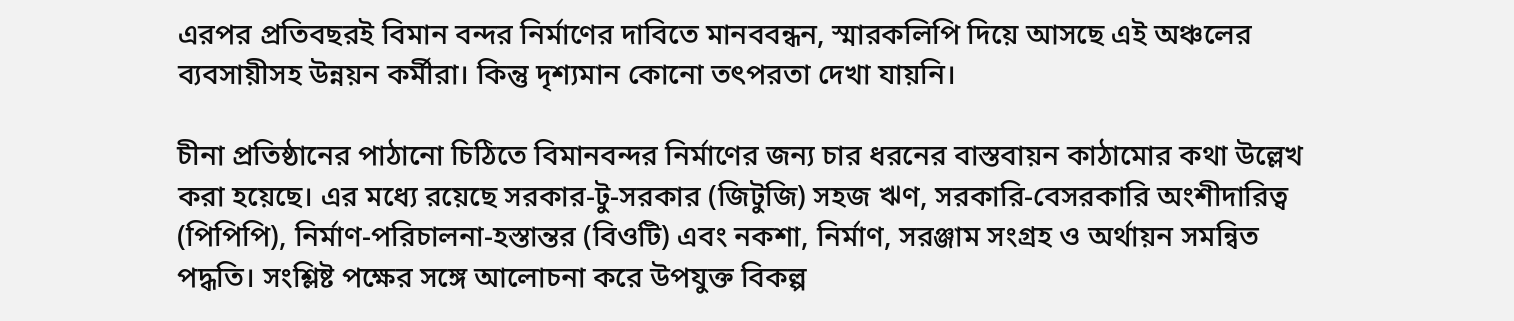এরপর প্রতিবছরই বিমান বন্দর নির্মাণের দাবিতে মানববন্ধন, স্মারকলিপি দিয়ে আসছে এই অঞ্চলের ব্যবসায়ীসহ উন্নয়ন কর্মীরা। কিন্তু দৃশ্যমান কোনো তৎপরতা দেখা যায়নি।

চীনা প্রতিষ্ঠানের পাঠানো চিঠিতে বিমানবন্দর নির্মাণের জন্য চার ধরনের বাস্তবায়ন কাঠামোর কথা উল্লেখ করা হয়েছে। এর মধ্যে রয়েছে সরকার-টু-সরকার (জিটুজি) সহজ ঋণ, সরকারি-বেসরকারি অংশীদারিত্ব (পিপিপি), নির্মাণ-পরিচালনা-হস্তান্তর (বিওটি) এবং নকশা, নির্মাণ, সরঞ্জাম সংগ্রহ ও অর্থায়ন সমন্বিত পদ্ধতি। সংশ্লিষ্ট পক্ষের সঙ্গে আলোচনা করে উপযুক্ত বিকল্প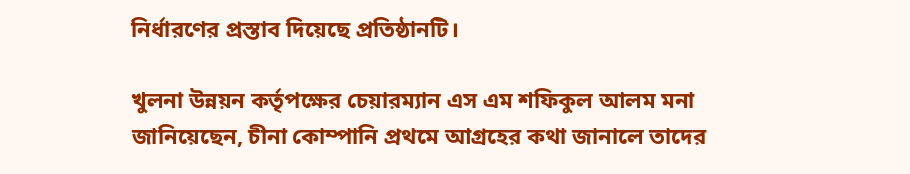নির্ধারণের প্রস্তাব দিয়েছে প্রতিষ্ঠানটি।

খুলনা উন্নয়ন কর্তৃপক্ষের চেয়ারম্যান এস এম শফিকুল আলম মনা জানিয়েছেন, চীনা কোম্পানি প্রথমে আগ্রহের কথা জানালে তাদের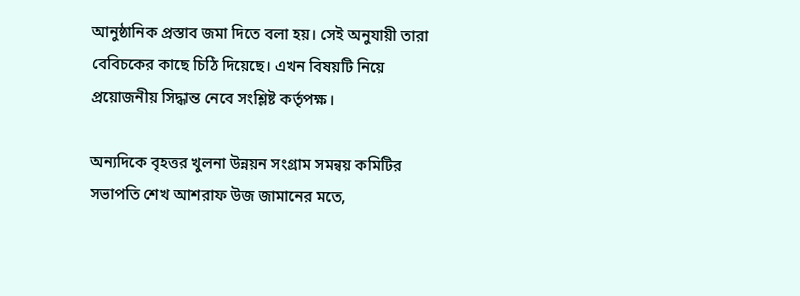আনুষ্ঠানিক প্রস্তাব জমা দিতে বলা হয়। সেই অনুযায়ী তারা বেবিচকের কাছে চিঠি দিয়েছে। এখন বিষয়টি নিয়ে প্রয়োজনীয় সিদ্ধান্ত নেবে সংশ্লিষ্ট কর্তৃপক্ষ।

অন্যদিকে বৃহত্তর খুলনা উন্নয়ন সংগ্রাম সমন্বয় কমিটির সভাপতি শেখ আশরাফ উজ জামানের মতে,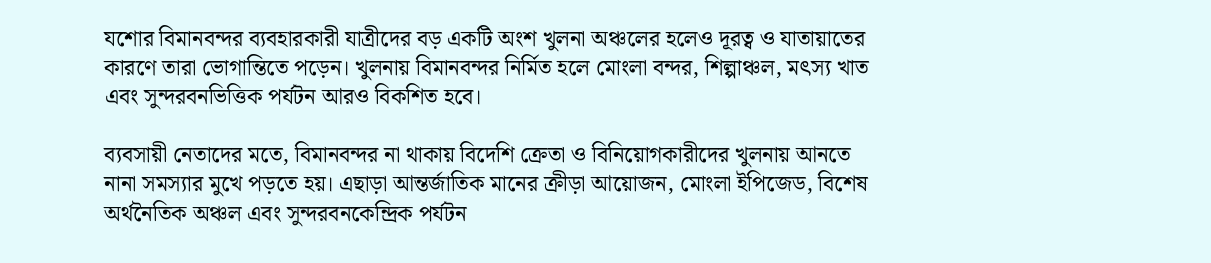যশোর বিমানবন্দর ব্যবহারকারী যাত্রীদের বড় একটি অংশ খুলনা অঞ্চলের হলেও দূরত্ব ও যাতায়াতের কারণে তারা ভোগান্তিতে পড়েন। খুলনায় বিমানবন্দর নির্মিত হলে মোংলা বন্দর, শিল্পাঞ্চল, মৎস্য খাত এবং সুন্দরবনভিত্তিক পর্যটন আরও বিকশিত হবে।

ব্যবসায়ী নেতাদের মতে, বিমানবন্দর না থাকায় বিদেশি ক্রেতা ও বিনিয়োগকারীদের খুলনায় আনতে নানা সমস্যার মুখে পড়তে হয়। এছাড়া আন্তর্জাতিক মানের ক্রীড়া আয়োজন, মোংলা ইপিজেড, বিশেষ অর্থনৈতিক অঞ্চল এবং সুন্দরবনকেন্দ্রিক পর্যটন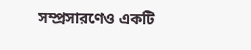সম্প্রসারণেও একটি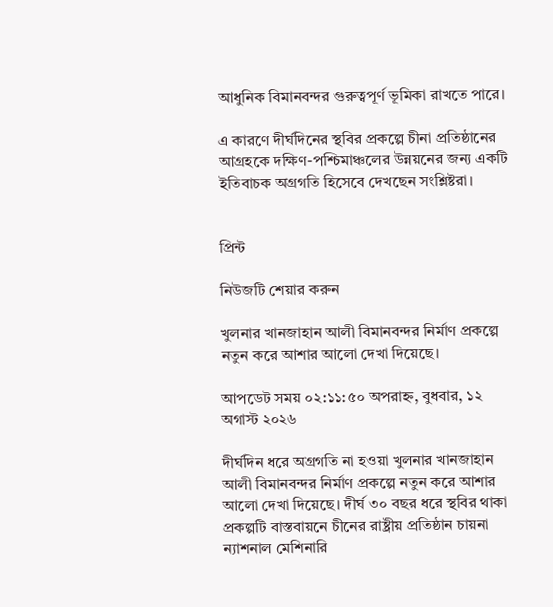আধুনিক বিমানবন্দর গুরুত্বপূর্ণ ভূমিকা রাখতে পারে।

এ কারণে দীর্ঘদিনের স্থবির প্রকল্পে চীনা প্রতিষ্ঠানের আগ্রহকে দক্ষিণ-পশ্চিমাঞ্চলের উন্নয়নের জন্য একটি ইতিবাচক অগ্রগতি হিসেবে দেখছেন সংশ্লিষ্টরা।


প্রিন্ট

নিউজটি শেয়ার করুন

খুলনার খানজাহান আলী বিমানবন্দর নির্মাণ প্রকল্পে নতুন করে আশার আলো দেখা দিয়েছে।

আপডেট সময় ০২:১১:৫০ অপরাহ্ন, বুধবার, ১২ অগাস্ট ২০২৬

দীর্ঘদিন ধরে অগ্রগতি না হওয়া খুলনার খানজাহান আলী বিমানবন্দর নির্মাণ প্রকল্পে নতুন করে আশার আলো দেখা দিয়েছে। দীর্ঘ ৩০ বছর ধরে স্থবির থাকা প্রকল্পটি বাস্তবায়নে চীনের রাষ্ট্রীয় প্রতিষ্ঠান চায়না ন্যাশনাল মেশিনারি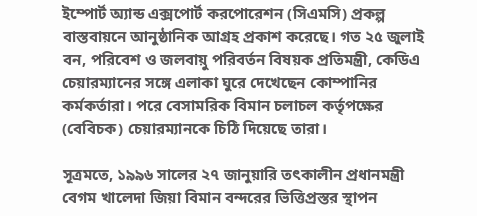ইম্পোর্ট অ্যান্ড এক্সপোর্ট করপোরেশন (সিএমসি) প্রকল্প বাস্তবায়নে আনুষ্ঠানিক আগ্রহ প্রকাশ করেছে। গত ২৫ জুলাই বন, পরিবেশ ও জলবায়ু পরিবর্তন বিষয়ক প্রতিমন্ত্রী, কেডিএ চেয়ারম্যানের সঙ্গে এলাকা ঘুরে দেখেছেন কোম্পানির কর্মকর্তারা। পরে বেসামরিক বিমান চলাচল কর্তৃপক্ষের (বেবিচক) চেয়ারম্যানকে চিঠি দিয়েছে তারা।

সূত্রমতে, ১৯৯৬ সালের ২৭ জানুয়ারি তৎকালীন প্রধানমন্ত্রী বেগম খালেদা জিয়া বিমান বন্দরের ভিত্তিপ্রস্তর স্থাপন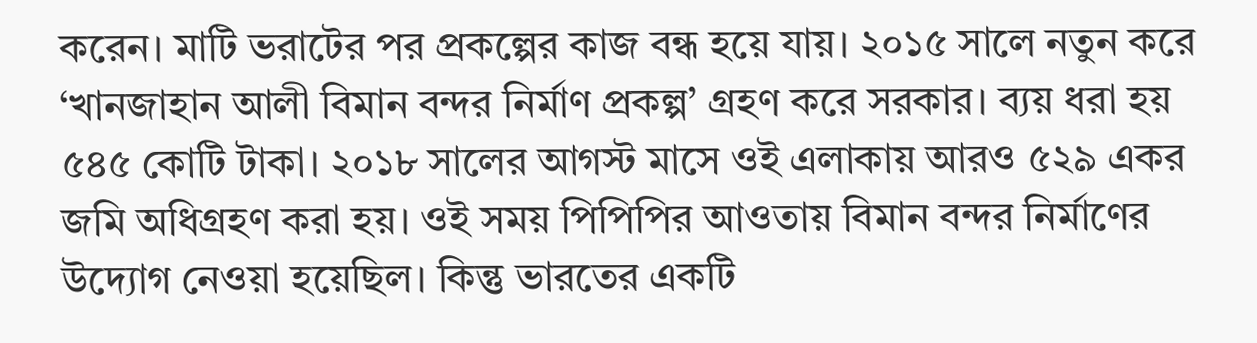করেন। মাটি ভরাটের পর প্রকল্পের কাজ বন্ধ হয়ে যায়। ২০১৫ সালে নতুন করে ‘খানজাহান আলী বিমান বন্দর নির্মাণ প্রকল্প’ গ্রহণ করে সরকার। ব্যয় ধরা হয় ৫৪৫ কোটি টাকা। ২০১৮ সালের আগস্ট মাসে ওই এলাকায় আরও ৫২৯ একর জমি অধিগ্রহণ করা হয়। ওই সময় পিপিপির আওতায় বিমান বন্দর নির্মাণের উদ্যোগ নেওয়া হয়েছিল। কিন্তু ভারতের একটি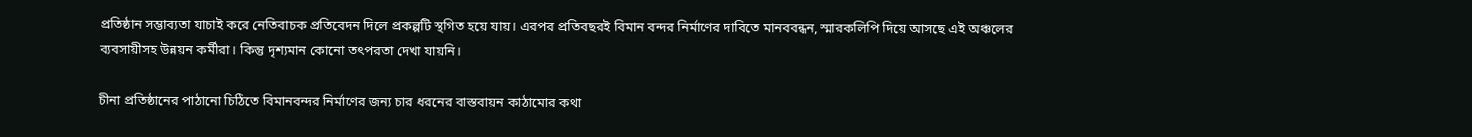প্রতিষ্ঠান সম্ভাব্যতা যাচাই করে নেতিবাচক প্রতিবেদন দিলে প্রকল্পটি স্থগিত হয়ে যায়। এরপর প্রতিবছরই বিমান বন্দর নির্মাণের দাবিতে মানববন্ধন, স্মারকলিপি দিয়ে আসছে এই অঞ্চলের ব্যবসায়ীসহ উন্নয়ন কর্মীরা। কিন্তু দৃশ্যমান কোনো তৎপরতা দেখা যায়নি।

চীনা প্রতিষ্ঠানের পাঠানো চিঠিতে বিমানবন্দর নির্মাণের জন্য চার ধরনের বাস্তবায়ন কাঠামোর কথা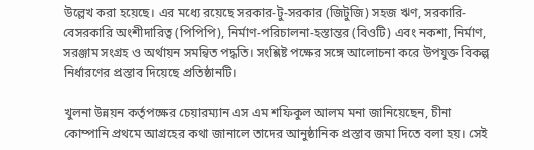উল্লেখ করা হয়েছে। এর মধ্যে রয়েছে সরকার-টু-সরকার (জিটুজি) সহজ ঋণ, সরকারি-বেসরকারি অংশীদারিত্ব (পিপিপি), নির্মাণ-পরিচালনা-হস্তান্তর (বিওটি) এবং নকশা, নির্মাণ, সরঞ্জাম সংগ্রহ ও অর্থায়ন সমন্বিত পদ্ধতি। সংশ্লিষ্ট পক্ষের সঙ্গে আলোচনা করে উপযুক্ত বিকল্প নির্ধারণের প্রস্তাব দিয়েছে প্রতিষ্ঠানটি।

খুলনা উন্নয়ন কর্তৃপক্ষের চেয়ারম্যান এস এম শফিকুল আলম মনা জানিয়েছেন, চীনা কোম্পানি প্রথমে আগ্রহের কথা জানালে তাদের আনুষ্ঠানিক প্রস্তাব জমা দিতে বলা হয়। সেই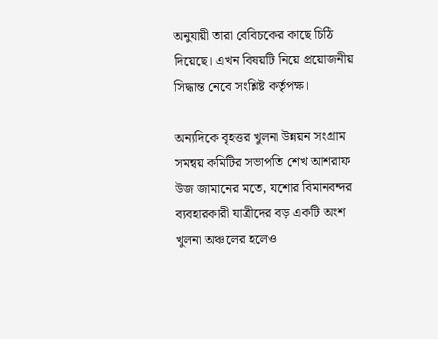অনুযায়ী তারা বেবিচকের কাছে চিঠি দিয়েছে। এখন বিষয়টি নিয়ে প্রয়োজনীয় সিদ্ধান্ত নেবে সংশ্লিষ্ট কর্তৃপক্ষ।

অন্যদিকে বৃহত্তর খুলনা উন্নয়ন সংগ্রাম সমন্বয় কমিটির সভাপতি শেখ আশরাফ উজ জামানের মতে, যশোর বিমানবন্দর ব্যবহারকারী যাত্রীদের বড় একটি অংশ খুলনা অঞ্চলের হলেও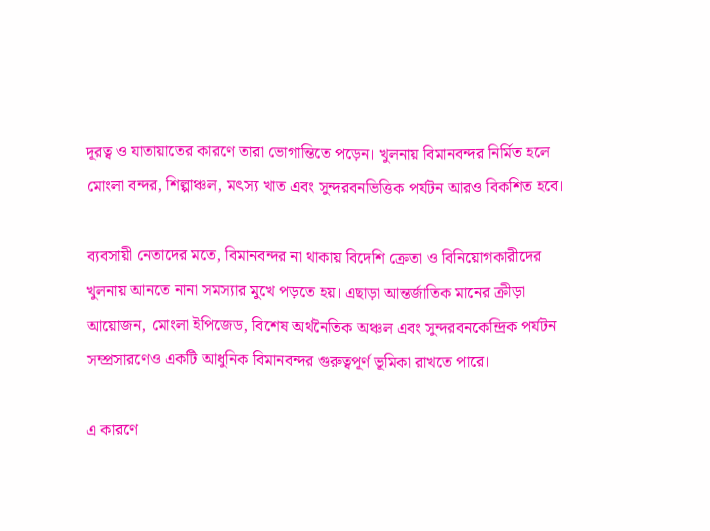দূরত্ব ও যাতায়াতের কারণে তারা ভোগান্তিতে পড়েন। খুলনায় বিমানবন্দর নির্মিত হলে মোংলা বন্দর, শিল্পাঞ্চল, মৎস্য খাত এবং সুন্দরবনভিত্তিক পর্যটন আরও বিকশিত হবে।

ব্যবসায়ী নেতাদের মতে, বিমানবন্দর না থাকায় বিদেশি ক্রেতা ও বিনিয়োগকারীদের খুলনায় আনতে নানা সমস্যার মুখে পড়তে হয়। এছাড়া আন্তর্জাতিক মানের ক্রীড়া আয়োজন, মোংলা ইপিজেড, বিশেষ অর্থনৈতিক অঞ্চল এবং সুন্দরবনকেন্দ্রিক পর্যটন সম্প্রসারণেও একটি আধুনিক বিমানবন্দর গুরুত্বপূর্ণ ভূমিকা রাখতে পারে।

এ কারণে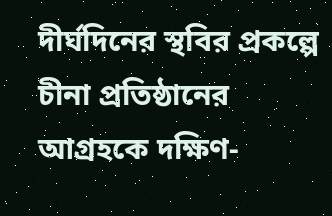দীর্ঘদিনের স্থবির প্রকল্পে চীনা প্রতিষ্ঠানের আগ্রহকে দক্ষিণ-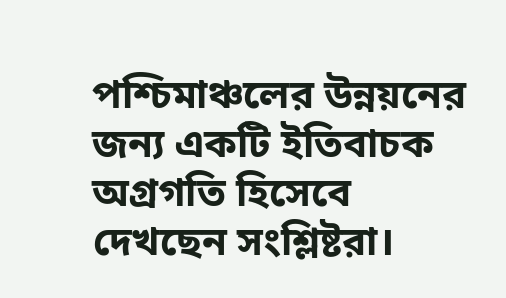পশ্চিমাঞ্চলের উন্নয়নের জন্য একটি ইতিবাচক অগ্রগতি হিসেবে দেখছেন সংশ্লিষ্টরা।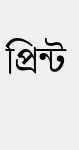প্রিন্ট